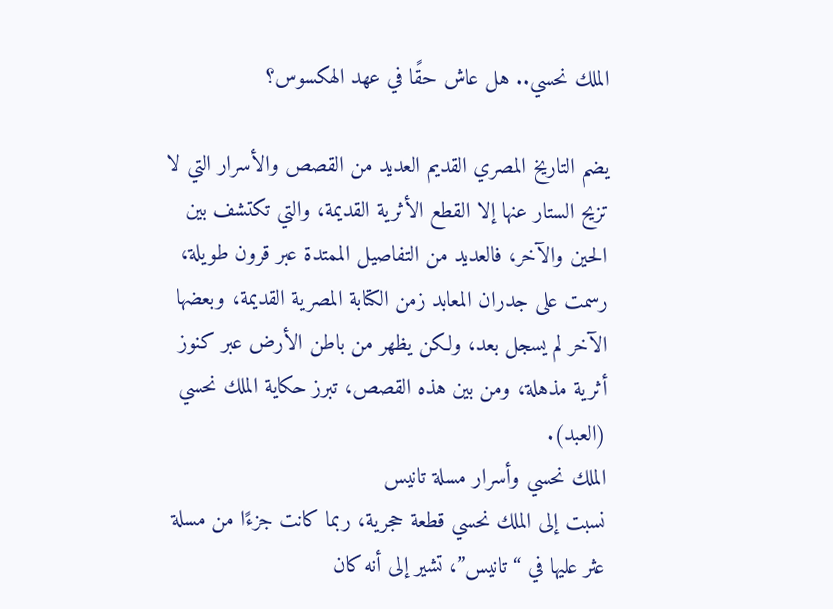الملك نحسي.. هل عاش حقًا في عهد الهكسوس؟

يضم التاريخ المصري القديم العديد من القصص والأسرار التي لا تزيح الستار عنها إلا القطع الأثرية القديمة، والتي تكتشف بين الحين والآخر، فالعديد من التفاصيل الممتدة عبر قرون طويلة، رسمت على جدران المعابد زمن الكتابة المصرية القديمة، وبعضها الآخر لم يسجل بعد، ولكن يظهر من باطن الأرض عبر كنوز أثرية مذهلة، ومن بين هذه القصص، تبرز حكاية الملك نحسي (العبد).
الملك نحسي وأسرار مسلة تانيس
نسبت إلى الملك نحسي قطعة حجرية، ربما كانت جزءًا من مسلة عثر عليها في “تانيس”، تشير إلى أنه كان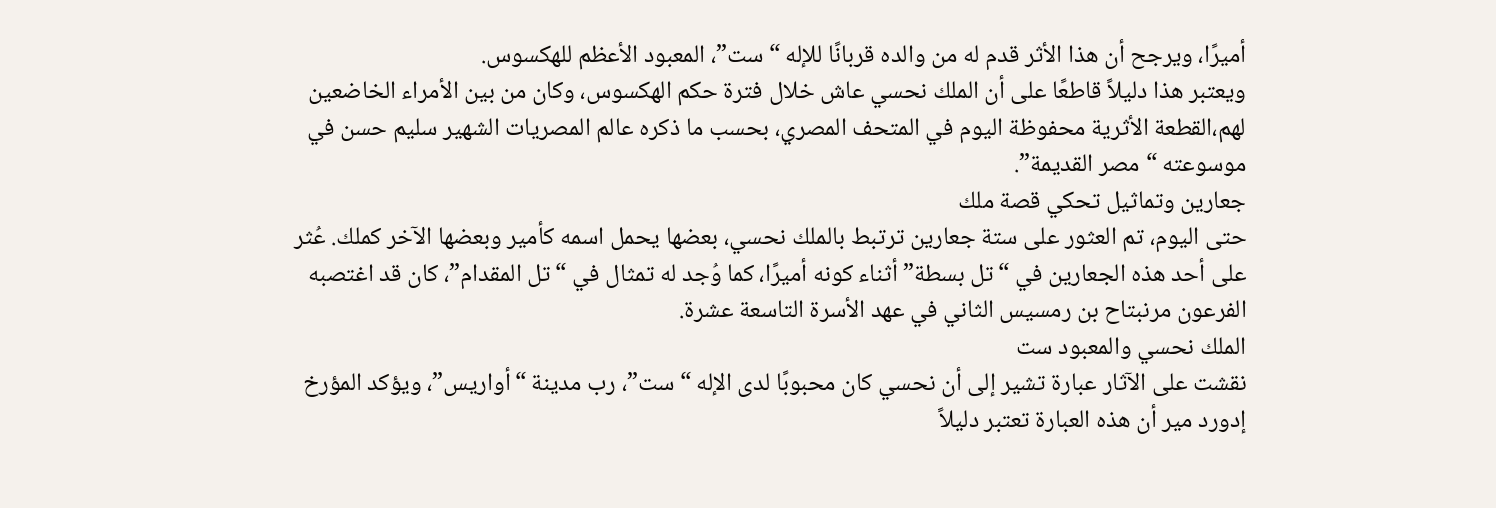أميرًا، ويرجح أن هذا الأثر قدم له من والده قربانًا للإله “ست”، المعبود الأعظم للهكسوس.
ويعتبر هذا دليلاً قاطعًا على أن الملك نحسي عاش خلال فترة حكم الهكسوس، وكان من بين الأمراء الخاضعين لهم،القطعة الأثرية محفوظة اليوم في المتحف المصري، بحسب ما ذكره عالم المصريات الشهير سليم حسن في موسوعته “مصر القديمة”.
جعارين وتماثيل تحكي قصة ملك
حتى اليوم، تم العثور على ستة جعارين ترتبط بالملك نحسي، بعضها يحمل اسمه كأمير وبعضها الآخر كملك. عُثر على أحد هذه الجعارين في “تل بسطة” أثناء كونه أميرًا، كما وُجد له تمثال في “تل المقدام”، كان قد اغتصبه الفرعون مرنبتاح بن رمسيس الثاني في عهد الأسرة التاسعة عشرة.
الملك نحسي والمعبود ست
نقشت على الآثار عبارة تشير إلى أن نحسي كان محبوبًا لدى الإله “ست”، رب مدينة “أواريس”، ويؤكد المؤرخ إدورد مير أن هذه العبارة تعتبر دليلاً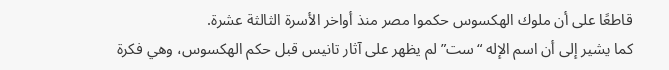قاطعًا على أن ملوك الهكسوس حكموا مصر منذ أواخر الأسرة الثالثة عشرة.
كما يشير إلى أن اسم الإله “ست” لم يظهر على آثار تانيس قبل حكم الهكسوس، وهي فكرة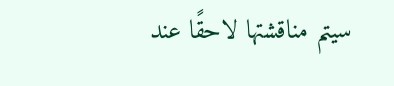سيتم مناقشتها لاحقًا عند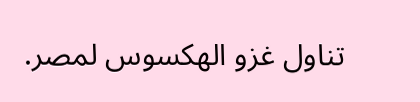تناول غزو الهكسوس لمصر.